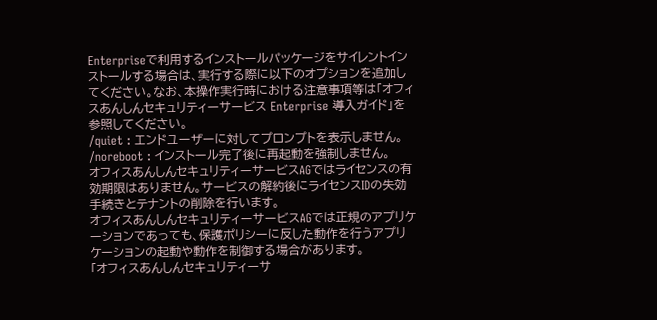Enterpriseで利用するインストールパッケージをサイレントインストールする場合は、実行する際に以下のオプションを追加してください。なお、本操作実行時における注意事項等は「オフィスあんしんセキュリティーサービス Enterprise 導入ガイド」を参照してください。
/quiet : エンドユーザーに対してプロンプトを表示しません。
/noreboot : インストール完了後に再起動を強制しません。
オフィスあんしんセキュリティーサービスAGではライセンスの有効期限はありません。サービスの解約後にライセンスIDの失効手続きとテナントの削除を行います。
オフィスあんしんセキュリティーサービスAGでは正規のアプリケーションであっても、保護ポリシーに反した動作を行うアプリケーションの起動や動作を制御する場合があります。
「オフィスあんしんセキュリティーサ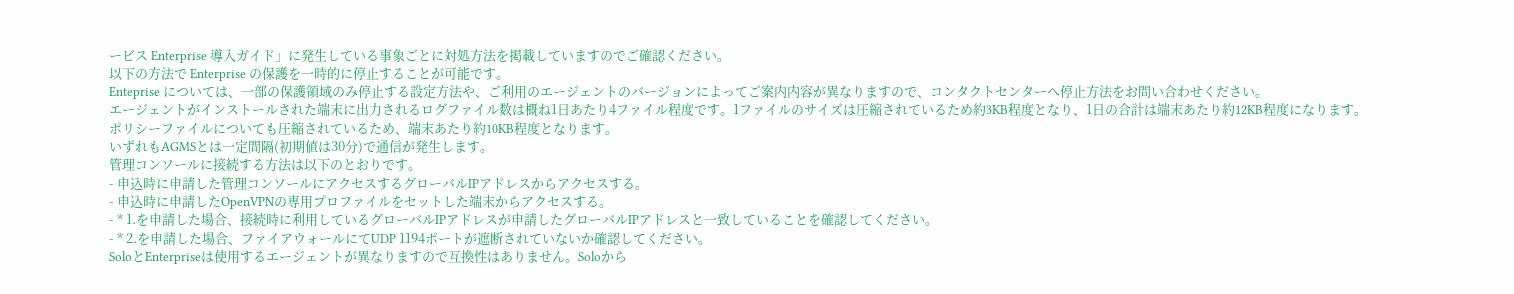ービス Enterprise 導入ガイド」に発生している事象ごとに対処方法を掲載していますのでご確認ください。
以下の方法で Enterprise の保護を一時的に停止することが可能です。
Enteprise については、一部の保護領域のみ停止する設定方法や、ご利用のエージェントのバージョンによってご案内内容が異なりますので、コンタクトセンターへ停止方法をお問い合わせください。
エージェントがインストールされた端末に出力されるログファイル数は概ね1日あたり4ファイル程度です。1ファイルのサイズは圧縮されているため約3KB程度となり、1日の合計は端末あたり約12KB程度になります。
ポリシーファイルについても圧縮されているため、端末あたり約10KB程度となります。
いずれもAGMSとは一定間隔(初期値は30分)で通信が発生します。
管理コンソールに接続する方法は以下のとおりです。
- 申込時に申請した管理コンソールにアクセスするグローバルIPアドレスからアクセスする。
- 申込時に申請したOpenVPNの専用プロファイルをセットした端末からアクセスする。
- * 1.を申請した場合、接続時に利用しているグローバルIPアドレスが申請したグローバルIPアドレスと一致していることを確認してください。
- * 2.を申請した場合、ファイアウォールにてUDP 1194ポートが遮断されていないか確認してください。
SoloとEnterpriseは使用するエージェントが異なりますので互換性はありません。Soloから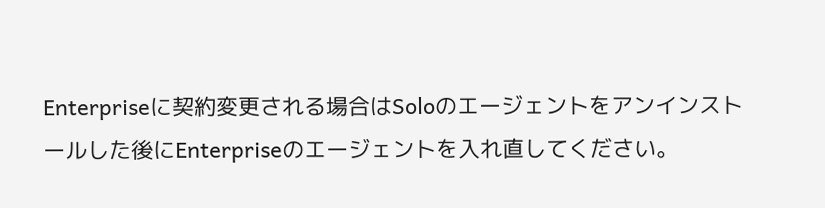Enterpriseに契約変更される場合はSoloのエージェントをアンインストールした後にEnterpriseのエージェントを入れ直してください。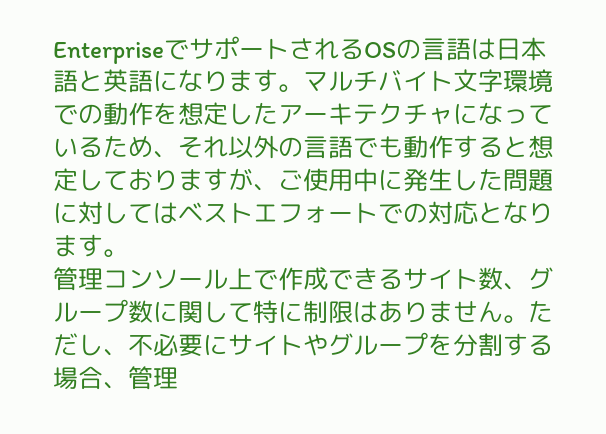EnterpriseでサポートされるOSの言語は日本語と英語になります。マルチバイト文字環境での動作を想定したアーキテクチャになっているため、それ以外の言語でも動作すると想定しておりますが、ご使用中に発生した問題に対してはベストエフォートでの対応となります。
管理コンソール上で作成できるサイト数、グループ数に関して特に制限はありません。ただし、不必要にサイトやグループを分割する場合、管理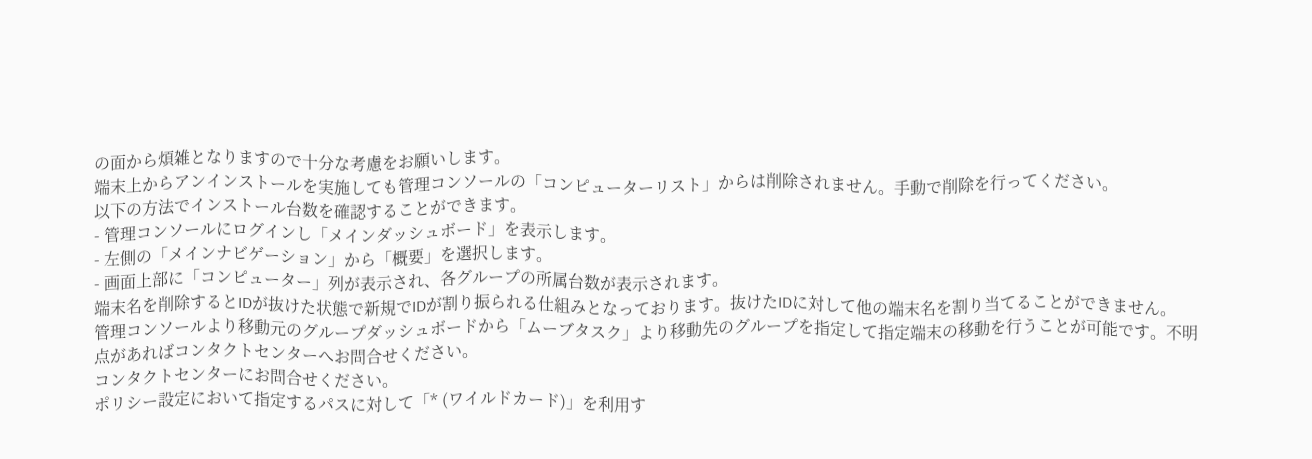の面から煩雑となりますので十分な考慮をお願いします。
端末上からアンインストールを実施しても管理コンソールの「コンピューターリスト」からは削除されません。手動で削除を行ってください。
以下の方法でインストール台数を確認することができます。
- 管理コンソールにログインし「メインダッシュボード」を表示します。
- 左側の「メインナビゲーション」から「概要」を選択します。
- 画面上部に「コンピューター」列が表示され、各グループの所属台数が表示されます。
端末名を削除するとIDが抜けた状態で新規でIDが割り振られる仕組みとなっております。抜けたIDに対して他の端末名を割り当てることができません。
管理コンソールより移動元のグループダッシュボードから「ムーブタスク」より移動先のグループを指定して指定端末の移動を行うことが可能です。不明点があればコンタクトセンターへお問合せください。
コンタクトセンターにお問合せください。
ポリシー設定において指定するパスに対して「* (ワイルドカード)」を利用す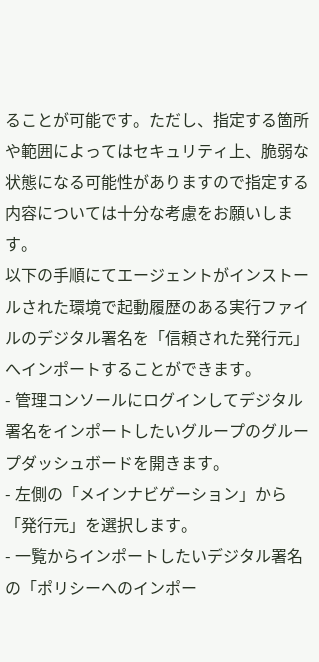ることが可能です。ただし、指定する箇所や範囲によってはセキュリティ上、脆弱な状態になる可能性がありますので指定する内容については十分な考慮をお願いします。
以下の手順にてエージェントがインストールされた環境で起動履歴のある実行ファイルのデジタル署名を「信頼された発行元」へインポートすることができます。
- 管理コンソールにログインしてデジタル署名をインポートしたいグループのグループダッシュボードを開きます。
- 左側の「メインナビゲーション」から「発行元」を選択します。
- 一覧からインポートしたいデジタル署名の「ポリシーへのインポー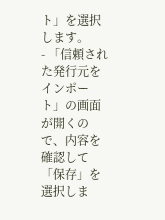ト」を選択します。
- 「信頼された発行元をインポート」の画面が開くので、内容を確認して「保存」を選択しま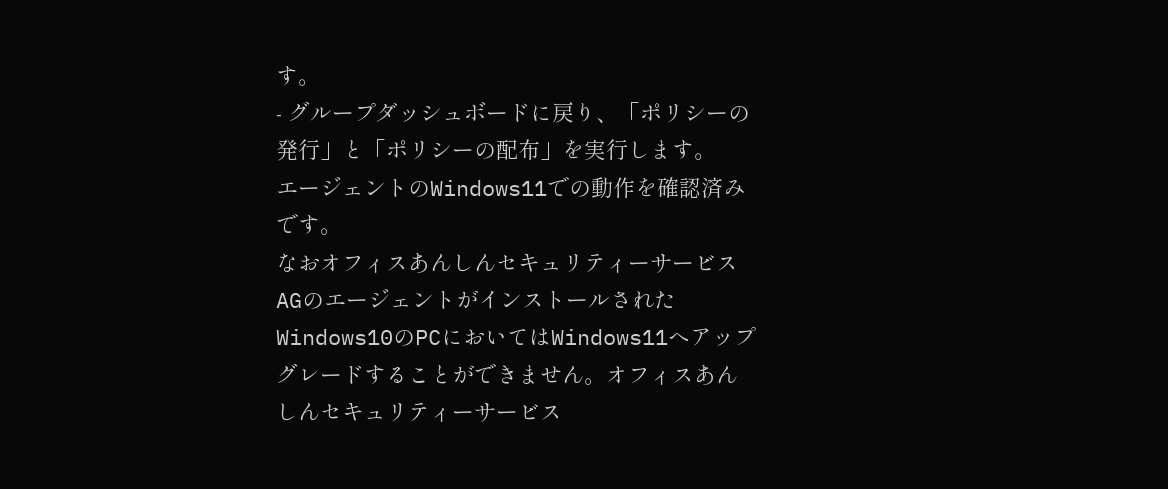す。
- グループダッシュボードに戻り、「ポリシーの発行」と「ポリシーの配布」を実行します。
エージェントのWindows11での動作を確認済みです。
なおオフィスあんしんセキュリティーサービスAGのエージェントがインストールされたWindows10のPCにおいてはWindows11へアップグレードすることができません。オフィスあんしんセキュリティーサービス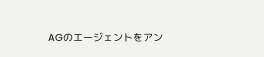AGのエージェントをアン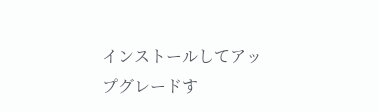インストールしてアップグレードす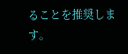ることを推奨します。